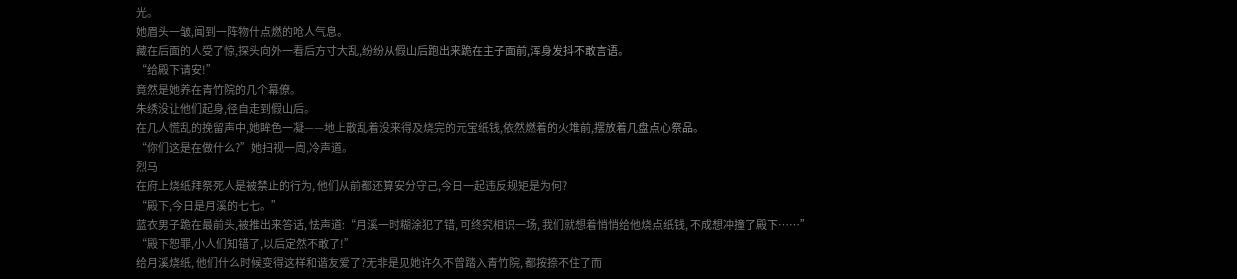光。
她眉头一皱,闻到一阵物什点燃的呛人气息。
藏在后面的人受了惊,探头向外一看后方寸大乱,纷纷从假山后跑出来跪在主子面前,浑身发抖不敢言语。
“给殿下请安!”
竟然是她养在青竹院的几个幕僚。
朱绣没让他们起身,径自走到假山后。
在几人慌乱的挽留声中,她眸色一凝——地上散乱着没来得及烧完的元宝纸钱,依然燃着的火堆前,摆放着几盘点心祭品。
“你们这是在做什么?”她扫视一周,冷声道。
烈马
在府上烧纸拜祭死人是被禁止的行为, 他们从前都还算安分守己,今日一起违反规矩是为何?
“殿下,今日是月溪的七七。”
蓝衣男子跪在最前头,被推出来答话, 怯声道:“月溪一时糊涂犯了错, 可终究相识一场, 我们就想着悄悄给他烧点纸钱, 不成想冲撞了殿下……”
“殿下恕罪,小人们知错了,以后定然不敢了!”
给月溪烧纸, 他们什么时候变得这样和谐友爱了?无非是见她许久不曾踏入青竹院, 都按捺不住了而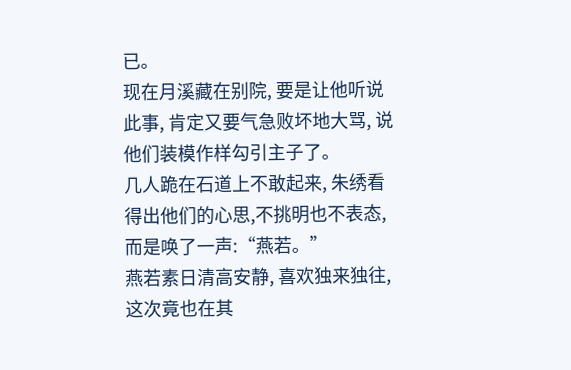已。
现在月溪藏在别院, 要是让他听说此事, 肯定又要气急败坏地大骂, 说他们装模作样勾引主子了。
几人跪在石道上不敢起来, 朱绣看得出他们的心思,不挑明也不表态, 而是唤了一声:“燕若。”
燕若素日清高安静, 喜欢独来独往, 这次竟也在其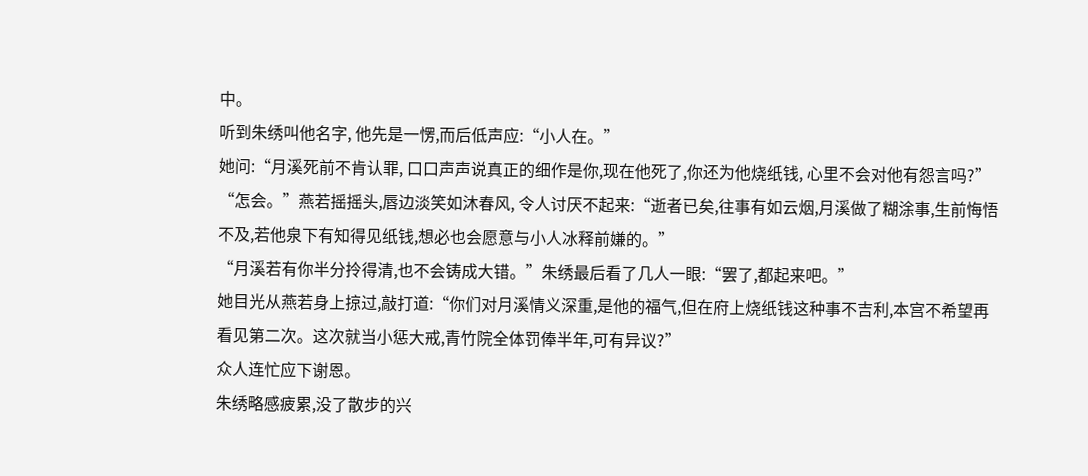中。
听到朱绣叫他名字, 他先是一愣,而后低声应:“小人在。”
她问:“月溪死前不肯认罪, 口口声声说真正的细作是你,现在他死了,你还为他烧纸钱, 心里不会对他有怨言吗?”
“怎会。”燕若摇摇头,唇边淡笑如沐春风, 令人讨厌不起来:“逝者已矣,往事有如云烟,月溪做了糊涂事,生前悔悟不及,若他泉下有知得见纸钱,想必也会愿意与小人冰释前嫌的。”
“月溪若有你半分拎得清,也不会铸成大错。”朱绣最后看了几人一眼:“罢了,都起来吧。”
她目光从燕若身上掠过,敲打道:“你们对月溪情义深重,是他的福气,但在府上烧纸钱这种事不吉利,本宫不希望再看见第二次。这次就当小惩大戒,青竹院全体罚俸半年,可有异议?”
众人连忙应下谢恩。
朱绣略感疲累,没了散步的兴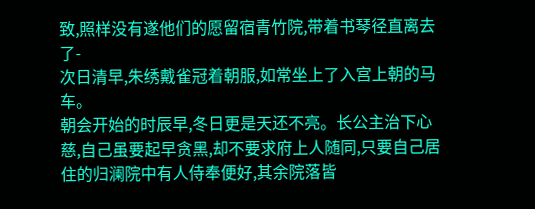致,照样没有遂他们的愿留宿青竹院,带着书琴径直离去了-
次日清早,朱绣戴雀冠着朝服,如常坐上了入宫上朝的马车。
朝会开始的时辰早,冬日更是天还不亮。长公主治下心慈,自己虽要起早贪黑,却不要求府上人随同,只要自己居住的归澜院中有人侍奉便好,其余院落皆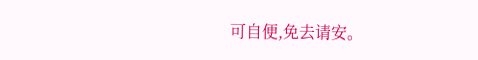可自便,免去请安。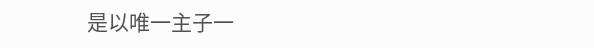是以唯一主子一